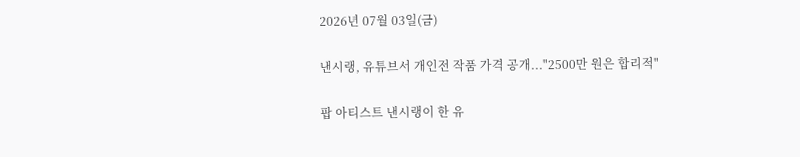2026년 07월 03일(금)

낸시랭, 유튜브서 개인전 작품 가격 공개..."2500만 원은 합리적"

팝 아티스트 낸시랭이 한 유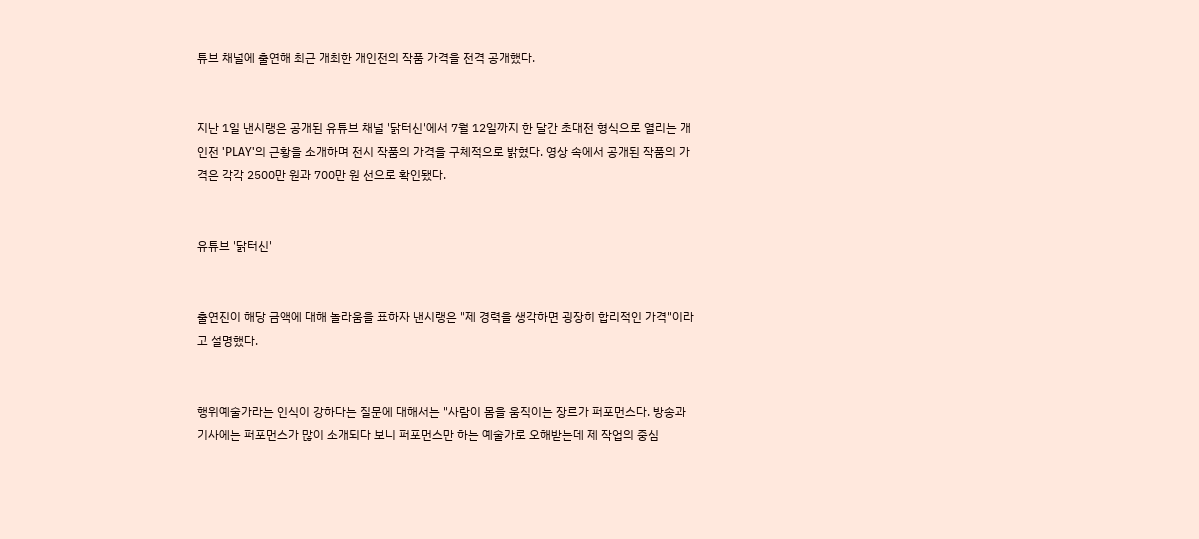튜브 채널에 출연해 최근 개최한 개인전의 작품 가격을 전격 공개했다.


지난 1일 낸시랭은 공개된 유튜브 채널 '닭터신'에서 7월 12일까지 한 달간 초대전 형식으로 열리는 개인전 'PLAY'의 근황을 소개하며 전시 작품의 가격을 구체적으로 밝혔다. 영상 속에서 공개된 작품의 가격은 각각 2500만 원과 700만 원 선으로 확인됐다.


유튜브 '닭터신'


출연진이 해당 금액에 대해 놀라움을 표하자 낸시랭은 "제 경력을 생각하면 굉장히 합리적인 가격"이라고 설명했다.


행위예술가라는 인식이 강하다는 질문에 대해서는 "사람이 몸을 움직이는 장르가 퍼포먼스다. 방송과 기사에는 퍼포먼스가 많이 소개되다 보니 퍼포먼스만 하는 예술가로 오해받는데 제 작업의 중심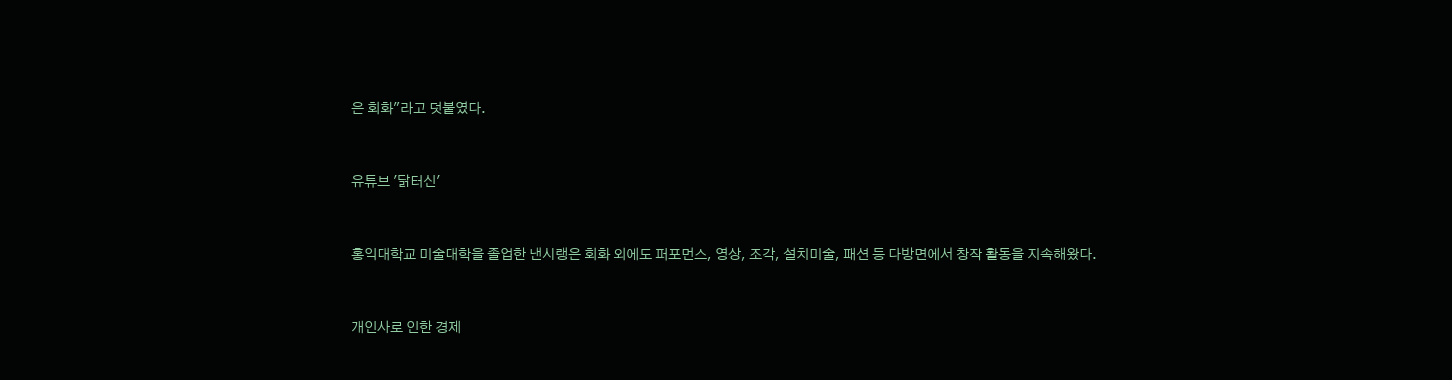은 회화"라고 덧붙였다.


유튜브 '닭터신'


홍익대학교 미술대학을 졸업한 낸시랭은 회화 외에도 퍼포먼스, 영상, 조각, 설치미술, 패션 등 다방면에서 창작 활동을 지속해왔다.


개인사로 인한 경제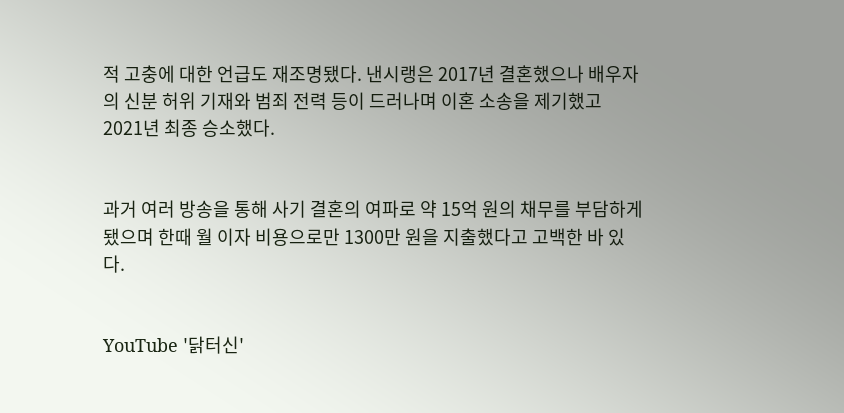적 고충에 대한 언급도 재조명됐다. 낸시랭은 2017년 결혼했으나 배우자의 신분 허위 기재와 범죄 전력 등이 드러나며 이혼 소송을 제기했고 2021년 최종 승소했다.


과거 여러 방송을 통해 사기 결혼의 여파로 약 15억 원의 채무를 부담하게 됐으며 한때 월 이자 비용으로만 1300만 원을 지출했다고 고백한 바 있다.


YouTube '닭터신'